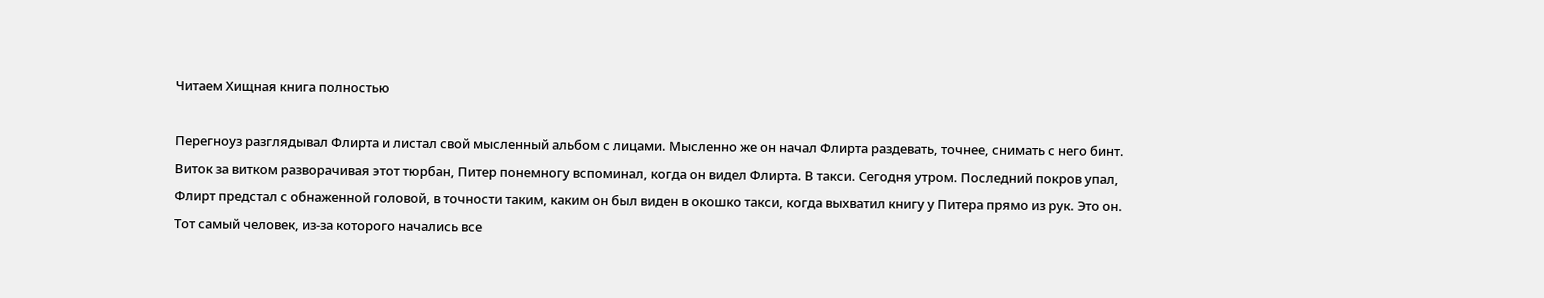Читаем Хищная книга полностью

Перегноуз разглядывал Флирта и листал свой мысленный альбом с лицами. Мысленно же он начал Флирта раздевать, точнее, снимать с него бинт. Виток за витком разворачивая этот тюрбан, Питер понемногу вспоминал, когда он видел Флирта. В такси. Сегодня утром. Последний покров упал, Флирт предстал с обнаженной головой, в точности таким, каким он был виден в окошко такси, когда выхватил книгу у Питера прямо из рук. Это он. Тот самый человек, из-за которого начались все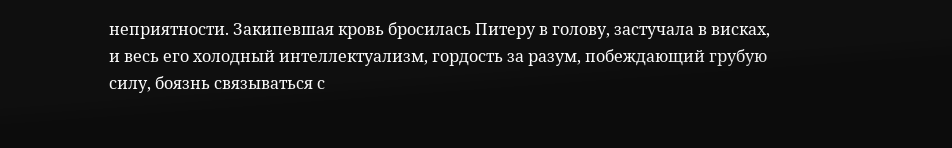неприятности. Закипевшая кровь бросилась Питеру в голову, застучала в висках, и весь его холодный интеллектуализм, гордость за разум, побеждающий грубую силу, боязнь связываться с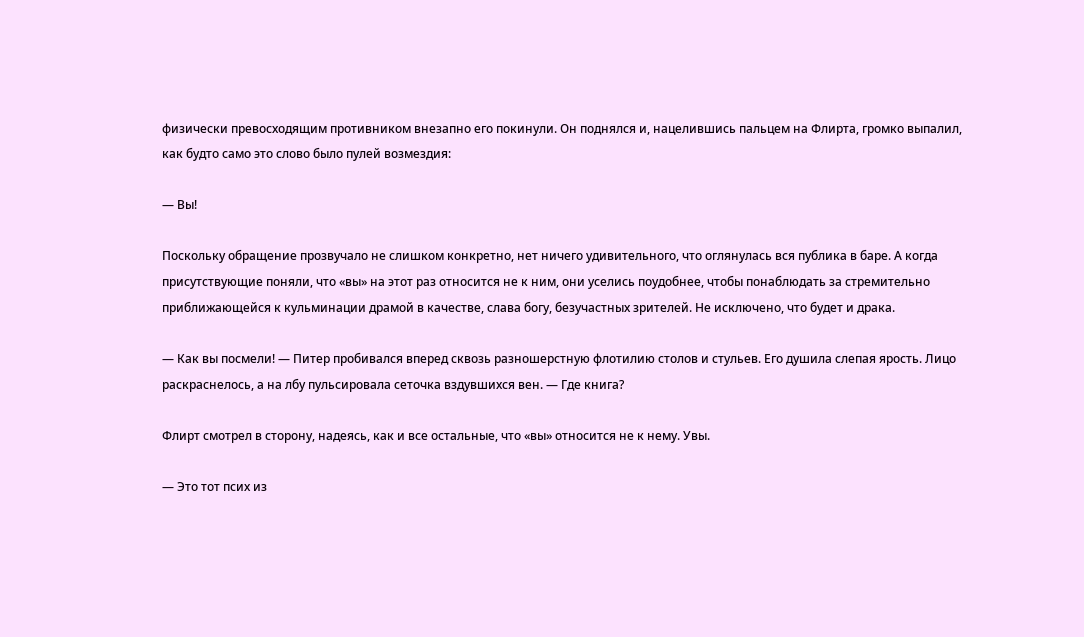физически превосходящим противником внезапно его покинули. Он поднялся и, нацелившись пальцем на Флирта, громко выпалил, как будто само это слово было пулей возмездия:

— Вы!

Поскольку обращение прозвучало не слишком конкретно, нет ничего удивительного, что оглянулась вся публика в баре. А когда присутствующие поняли, что «вы» на этот раз относится не к ним, они уселись поудобнее, чтобы понаблюдать за стремительно приближающейся к кульминации драмой в качестве, слава богу, безучастных зрителей. Не исключено, что будет и драка.

— Как вы посмели! — Питер пробивался вперед сквозь разношерстную флотилию столов и стульев. Его душила слепая ярость. Лицо раскраснелось, а на лбу пульсировала сеточка вздувшихся вен. — Где книга?

Флирт смотрел в сторону, надеясь, как и все остальные, что «вы» относится не к нему. Увы.

— Это тот псих из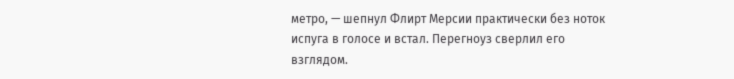метро, — шепнул Флирт Мерсии практически без ноток испуга в голосе и встал. Перегноуз сверлил его взглядом.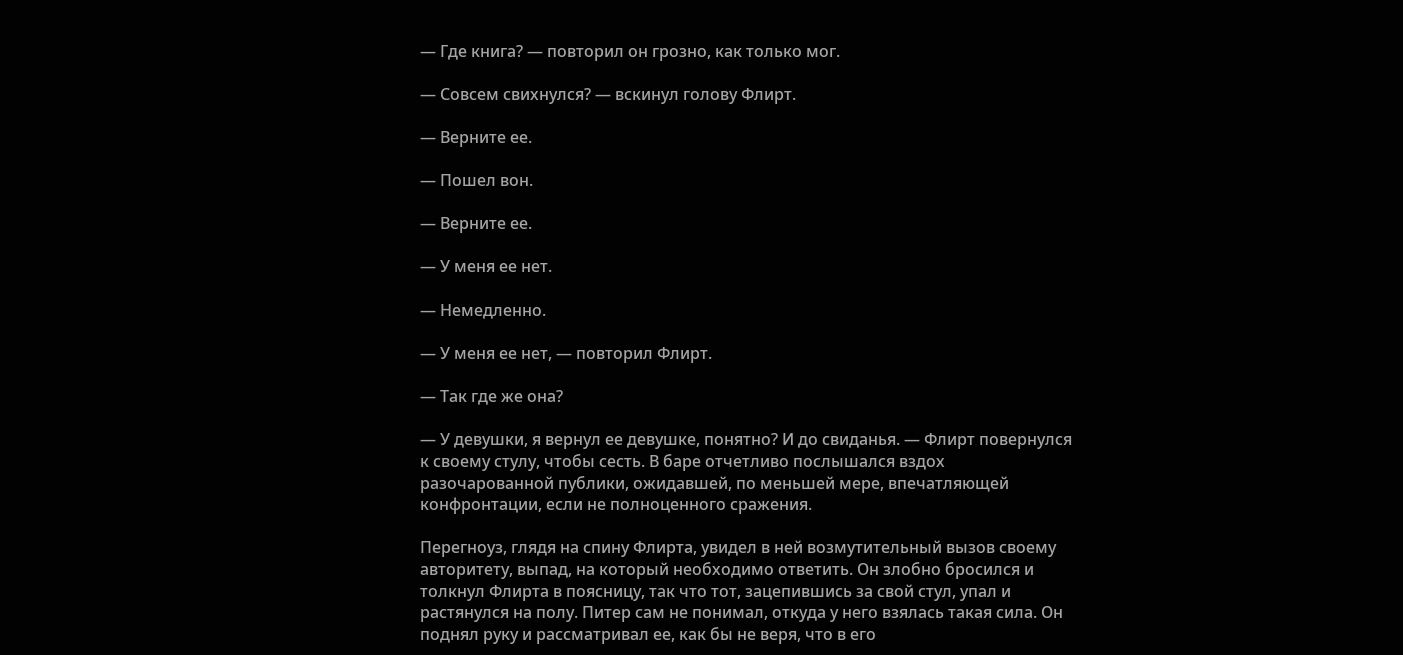— Где книга? — повторил он грозно, как только мог.

— Совсем свихнулся? — вскинул голову Флирт.

— Верните ее.

— Пошел вон.

— Верните ее.

— У меня ее нет.

— Немедленно.

— У меня ее нет, — повторил Флирт.

— Так где же она?

— У девушки, я вернул ее девушке, понятно? И до свиданья. — Флирт повернулся к своему стулу, чтобы сесть. В баре отчетливо послышался вздох разочарованной публики, ожидавшей, по меньшей мере, впечатляющей конфронтации, если не полноценного сражения.

Перегноуз, глядя на спину Флирта, увидел в ней возмутительный вызов своему авторитету, выпад, на который необходимо ответить. Он злобно бросился и толкнул Флирта в поясницу, так что тот, зацепившись за свой стул, упал и растянулся на полу. Питер сам не понимал, откуда у него взялась такая сила. Он поднял руку и рассматривал ее, как бы не веря, что в его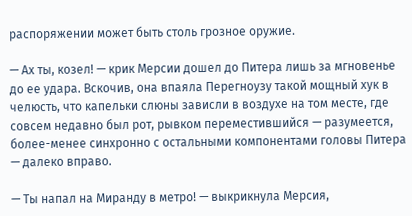распоряжении может быть столь грозное оружие.

— Ах ты, козел! — крик Мерсии дошел до Питера лишь за мгновенье до ее удара. Вскочив, она впаяла Перегноузу такой мощный хук в челюсть, что капельки слюны зависли в воздухе на том месте, где совсем недавно был рот, рывком переместившийся — разумеется, более-менее синхронно с остальными компонентами головы Питера — далеко вправо.

— Ты напал на Миранду в метро! — выкрикнула Мерсия,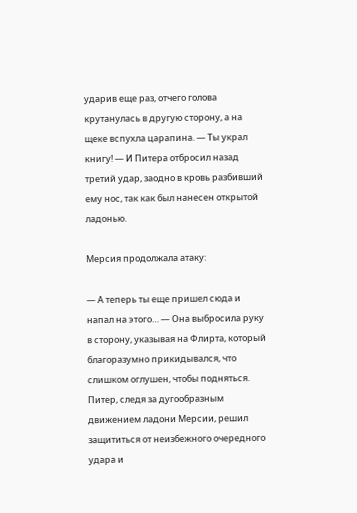ударив еще раз, отчего голова крутанулась в другую сторону, а на щеке вспухла царапина. — Ты украл книгу! — И Питера отбросил назад третий удар, заодно в кровь разбивший ему нос, так как был нанесен открытой ладонью.

Мерсия продолжала атаку:

— А теперь ты еще пришел сюда и напал на этого… — Она выбросила руку в сторону, указывая на Флирта, который благоразумно прикидывался, что слишком оглушен, чтобы подняться. Питер, следя за дугообразным движением ладони Мерсии, решил защититься от неизбежного очередного удара и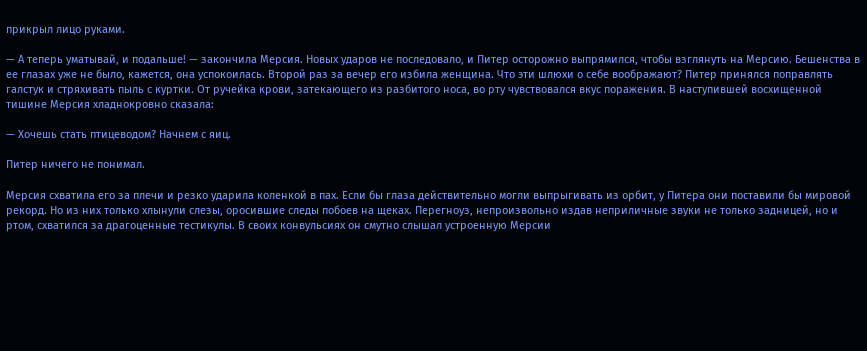прикрыл лицо руками.

— А теперь уматывай, и подальше! — закончила Мерсия. Новых ударов не последовало, и Питер осторожно выпрямился, чтобы взглянуть на Мерсию. Бешенства в ее глазах уже не было, кажется, она успокоилась. Второй раз за вечер его избила женщина. Что эти шлюхи о себе воображают? Питер принялся поправлять галстук и стряхивать пыль с куртки. От ручейка крови, затекающего из разбитого носа, во рту чувствовался вкус поражения. В наступившей восхищенной тишине Мерсия хладнокровно сказала:

— Хочешь стать птицеводом? Начнем с яиц.

Питер ничего не понимал.

Мерсия схватила его за плечи и резко ударила коленкой в пах. Если бы глаза действительно могли выпрыгивать из орбит, у Питера они поставили бы мировой рекорд. Но из них только хлынули слезы, оросившие следы побоев на щеках. Перегноуз, непроизвольно издав неприличные звуки не только задницей, но и ртом, схватился за драгоценные тестикулы. В своих конвульсиях он смутно слышал устроенную Мерсии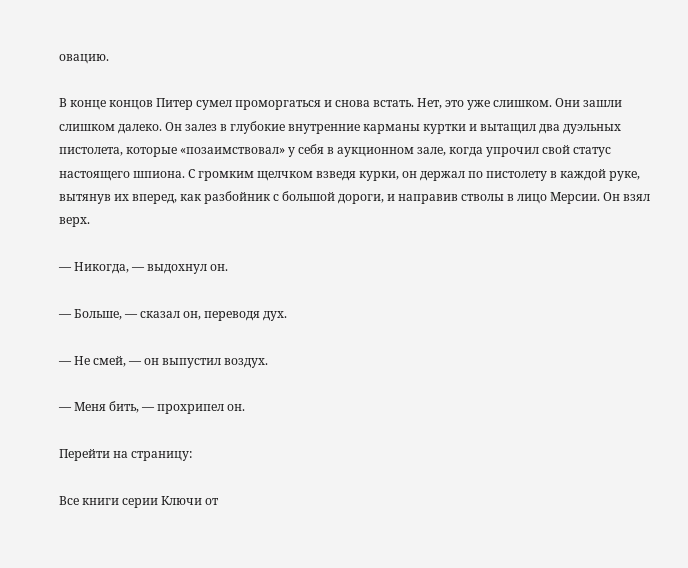овацию.

В конце концов Питер сумел проморгаться и снова встать. Нет, это уже слишком. Они зашли слишком далеко. Он залез в глубокие внутренние карманы куртки и вытащил два дуэльных пистолета, которые «позаимствовал» у себя в аукционном зале, когда упрочил свой статус настоящего шпиона. С громким щелчком взведя курки, он держал по пистолету в каждой руке, вытянув их вперед, как разбойник с большой дороги, и направив стволы в лицо Мерсии. Он взял верх.

— Никогда, — выдохнул он.

— Больше, — сказал он, переводя дух.

— Не смей, — он выпустил воздух.

— Меня бить, — прохрипел он.

Перейти на страницу:

Все книги серии Ключи от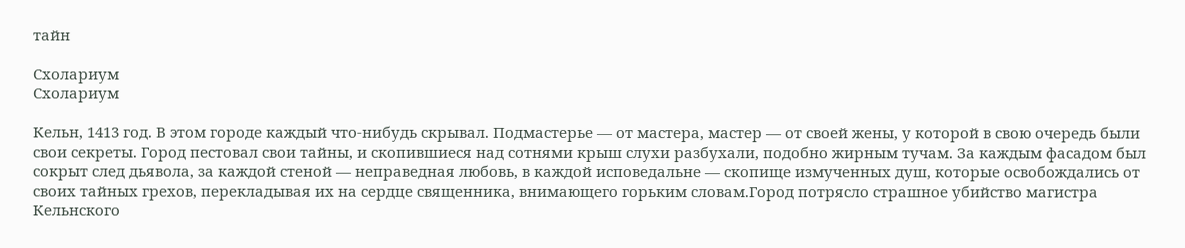тайн

Схолариум
Схолариум

Кельн, 1413 год. В этом городе каждый что-нибудь скрывал. Подмастерье — от мастера, мастер — от своей жены, у которой в свою очередь были свои секреты. Город пестовал свои тайны, и скопившиеся над сотнями крыш слухи разбухали, подобно жирным тучам. За каждым фасадом был сокрыт след дьявола, за каждой стеной — неправедная любовь, в каждой исповедальне — скопище измученных душ, которые освобождались от своих тайных грехов, перекладывая их на сердце священника, внимающего горьким словам.Город потрясло страшное убийство магистра Кельнского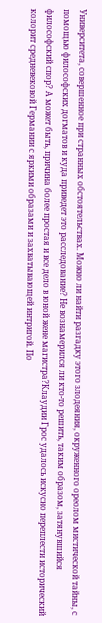Университета, совершенное при странных обстоятельствах. Можно ли найти разгадку этого злодеяния, окруженного ореолом мистической тайны, с помощью философских догматов и куда приведет это расследование? Не вознамерился ли кто-то решить, таким образом, затянувшийся философский спор? А может быть, причина более простая и все дело в юной жене магистра?Клаудии Грос удалось искусно переплести исторический колорит средневековой Германии с яркими образами и захватывающей интригой. По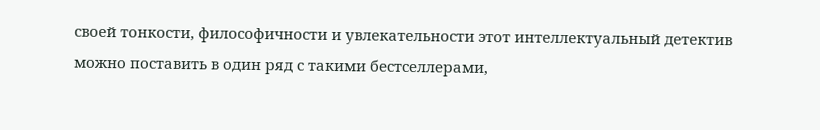своей тонкости, философичности и увлекательности этот интеллектуальный детектив можно поставить в один ряд с такими бестселлерами,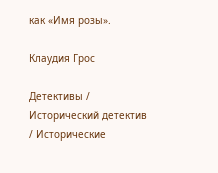как «Имя розы».

Клаудия Грос

Детективы / Исторический детектив / Исторические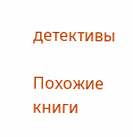детективы

Похожие книги